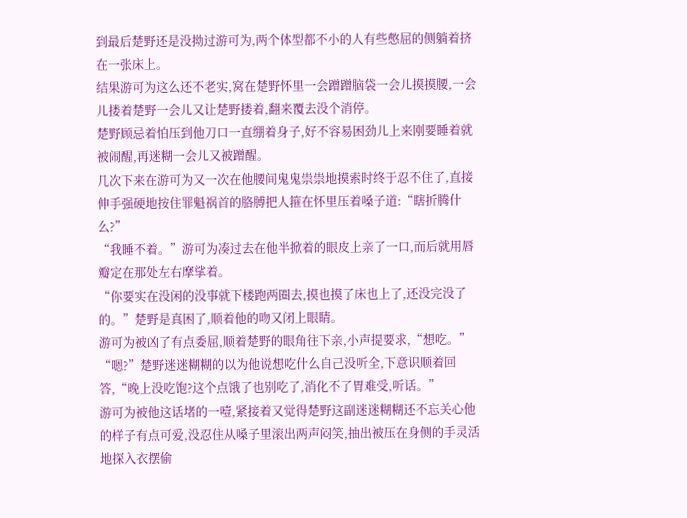到最后楚野还是没拗过游可为,两个体型都不小的人有些憋屈的侧躺着挤在一张床上。
结果游可为这么还不老实,窝在楚野怀里一会蹭蹭脑袋一会儿摸摸腰,一会儿搂着楚野一会儿又让楚野搂着,翻来覆去没个消停。
楚野顾忌着怕压到他刀口一直绷着身子,好不容易困劲儿上来刚要睡着就被闹醒,再迷糊一会儿又被蹭醒。
几次下来在游可为又一次在他腰间鬼鬼祟祟地摸索时终于忍不住了,直接伸手强硬地按住罪魁祸首的胳膊把人箍在怀里压着嗓子道:“瞎折腾什么?”
“我睡不着。”游可为凑过去在他半掀着的眼皮上亲了一口,而后就用唇瓣定在那处左右摩挲着。
“你要实在没闲的没事就下楼跑两圈去,摸也摸了床也上了,还没完没了的。”楚野是真困了,顺着他的吻又闭上眼睛。
游可为被凶了有点委屈,顺着楚野的眼角往下亲,小声提要求,“想吃。”
“嗯?”楚野迷迷糊糊的以为他说想吃什么自己没听全,下意识顺着回答,“晚上没吃饱?这个点饿了也别吃了,消化不了胃难受,听话。”
游可为被他这话堵的一噎,紧接着又觉得楚野这副迷迷糊糊还不忘关心他的样子有点可爱,没忍住从嗓子里滚出两声闷笑,抽出被压在身侧的手灵活地探入衣摆偷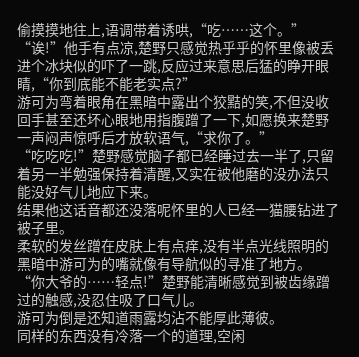偷摸摸地往上,语调带着诱哄,“吃……这个。”
“诶!”他手有点凉,楚野只感觉热乎乎的怀里像被丢进个冰块似的吓了一跳,反应过来意思后猛的睁开眼睛,“你到底能不能老实点?”
游可为弯着眼角在黑暗中露出个狡黠的笑,不但没收回手甚至还坏心眼地用指腹蹭了一下,如愿换来楚野一声闷声惊呼后才放软语气,“求你了。”
“吃吃吃!”楚野感觉脑子都已经睡过去一半了,只留着另一半勉强保持着清醒,又实在被他磨的没办法只能没好气儿地应下来。
结果他这话音都还没落呢怀里的人已经一猫腰钻进了被子里。
柔软的发丝蹭在皮肤上有点痒,没有半点光线照明的黑暗中游可为的嘴就像有导航似的寻准了地方。
“你大爷的……轻点!”楚野能清晰感觉到被齿缘蹭过的触感,没忍住吸了口气儿。
游可为倒是还知道雨露均沾不能厚此薄彼。
同样的东西没有冷落一个的道理,空闲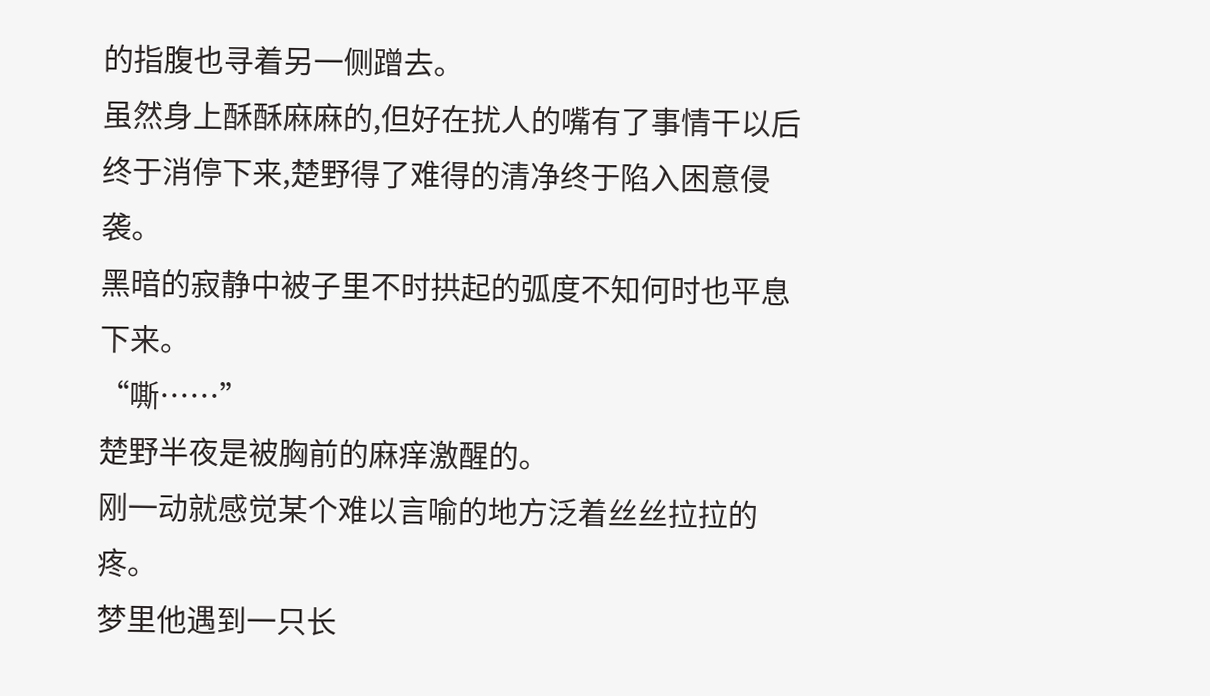的指腹也寻着另一侧蹭去。
虽然身上酥酥麻麻的,但好在扰人的嘴有了事情干以后终于消停下来,楚野得了难得的清净终于陷入困意侵袭。
黑暗的寂静中被子里不时拱起的弧度不知何时也平息下来。
“嘶……”
楚野半夜是被胸前的麻痒激醒的。
刚一动就感觉某个难以言喻的地方泛着丝丝拉拉的疼。
梦里他遇到一只长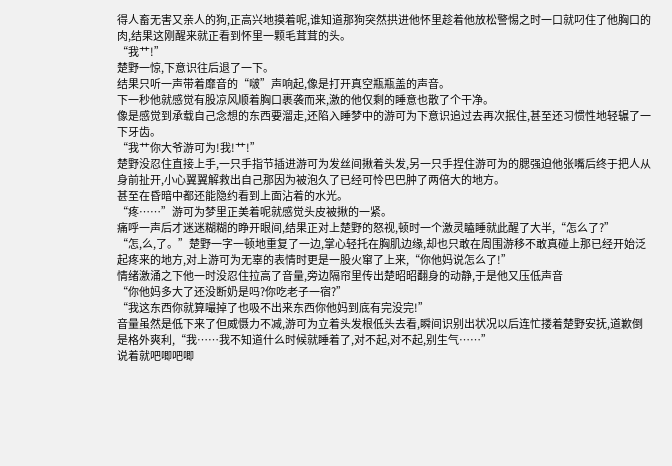得人畜无害又亲人的狗,正高兴地摸着呢,谁知道那狗突然拱进他怀里趁着他放松警惕之时一口就叼住了他胸口的肉,结果这刚醒来就正看到怀里一颗毛茸茸的头。
“我艹!”
楚野一惊,下意识往后退了一下。
结果只听一声带着靡音的“啵”声响起,像是打开真空瓶瓶盖的声音。
下一秒他就感觉有股凉风顺着胸口裹袭而来,激的他仅剩的睡意也散了个干净。
像是感觉到承载自己念想的东西要溜走,还陷入睡梦中的游可为下意识追过去再次抿住,甚至还习惯性地轻辗了一下牙齿。
“我艹你大爷游可为!我!艹!”
楚野没忍住直接上手,一只手指节插进游可为发丝间揪着头发,另一只手捏住游可为的腮强迫他张嘴后终于把人从身前扯开,小心翼翼解救出自己那因为被泡久了已经可怜巴巴肿了两倍大的地方。
甚至在昏暗中都还能隐约看到上面沾着的水光。
“疼……”游可为梦里正美着呢就感觉头皮被揪的一紧。
痛呼一声后才迷迷糊糊的睁开眼间,结果正对上楚野的怒视,顿时一个激灵瞌睡就此醒了大半,“怎么了?”
“怎,么,了。”楚野一字一顿地重复了一边,掌心轻托在胸肌边缘,却也只敢在周围游移不敢真碰上那已经开始泛起疼来的地方,对上游可为无辜的表情时更是一股火窜了上来,“你他妈说怎么了!”
情绪激涌之下他一时没忍住拉高了音量,旁边隔帘里传出楚昭昭翻身的动静,于是他又压低声音
“你他妈多大了还没断奶是吗?你吃老子一宿?”
“我这东西你就算嘬掉了也吸不出来东西你他妈到底有完没完!”
音量虽然是低下来了但威慑力不减,游可为立着头发根低头去看,瞬间识别出状况以后连忙搂着楚野安抚,道歉倒是格外爽利,“我……我不知道什么时候就睡着了,对不起,对不起,别生气……”
说着就吧唧吧唧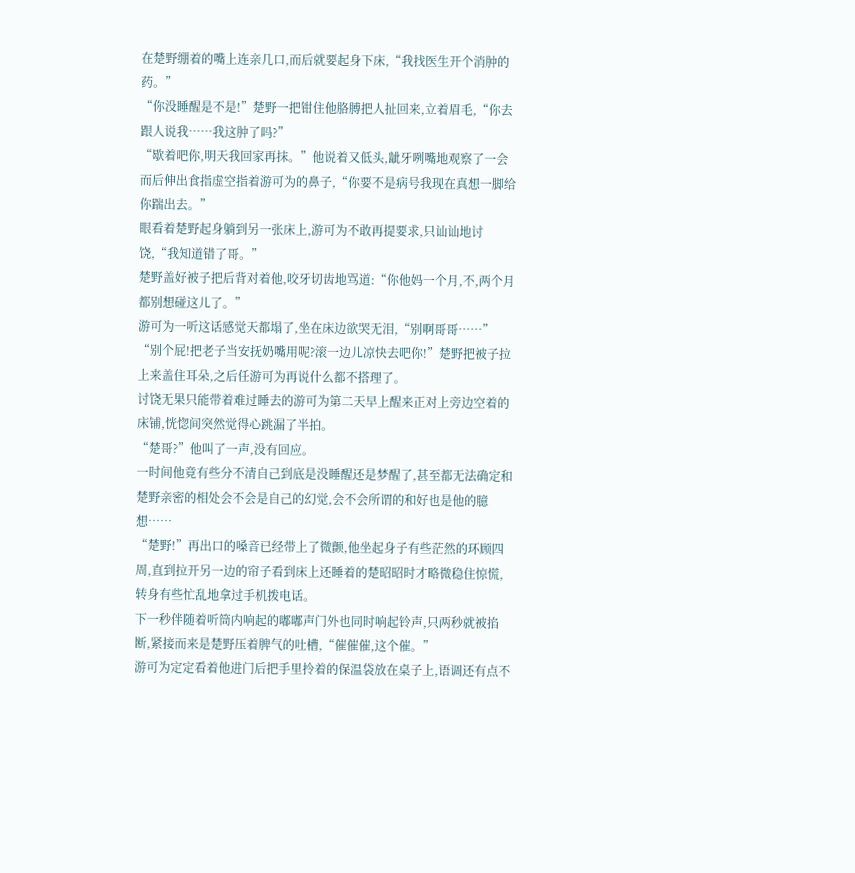在楚野绷着的嘴上连亲几口,而后就要起身下床,“我找医生开个消肿的药。”
“你没睡醒是不是!”楚野一把钳住他胳膊把人扯回来,立着眉毛,“你去跟人说我……我这肿了吗?”
“歇着吧你,明天我回家再抹。”他说着又低头,龇牙咧嘴地观察了一会而后伸出食指虚空指着游可为的鼻子,“你要不是病号我现在真想一脚给你踹出去。”
眼看着楚野起身躺到另一张床上,游可为不敢再提要求,只讪讪地讨饶,“我知道错了哥。”
楚野盖好被子把后背对着他,咬牙切齿地骂道:“你他妈一个月,不,两个月都别想碰这儿了。”
游可为一听这话感觉天都塌了,坐在床边欲哭无泪,“别啊哥哥……”
“别个屁!把老子当安抚奶嘴用呢?滚一边儿凉快去吧你!”楚野把被子拉上来盖住耳朵,之后任游可为再说什么都不搭理了。
讨饶无果只能带着难过睡去的游可为第二天早上醒来正对上旁边空着的床铺,恍惚间突然觉得心跳漏了半拍。
“楚哥?”他叫了一声,没有回应。
一时间他竟有些分不清自己到底是没睡醒还是梦醒了,甚至都无法确定和楚野亲密的相处会不会是自己的幻觉,会不会所谓的和好也是他的臆想……
“楚野!”再出口的嗓音已经带上了微颤,他坐起身子有些茫然的环顾四周,直到拉开另一边的帘子看到床上还睡着的楚昭昭时才略微稳住惊慌,转身有些忙乱地拿过手机拨电话。
下一秒伴随着听筒内响起的嘟嘟声门外也同时响起铃声,只两秒就被掐断,紧接而来是楚野压着脾气的吐槽,“催催催,这个催。”
游可为定定看着他进门后把手里拎着的保温袋放在桌子上,语调还有点不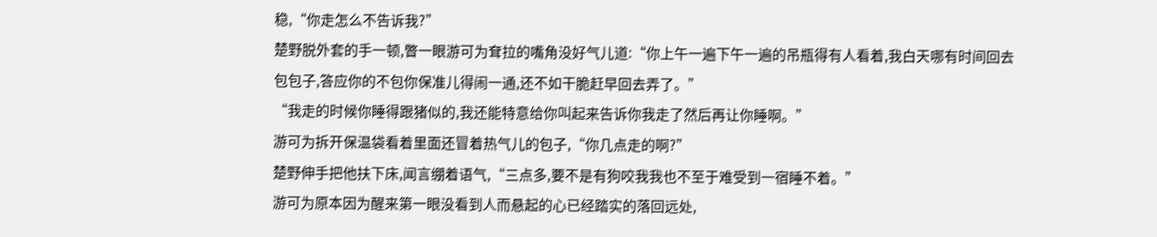稳,“你走怎么不告诉我?”
楚野脱外套的手一顿,瞥一眼游可为耷拉的嘴角没好气儿道:“你上午一遍下午一遍的吊瓶得有人看着,我白天哪有时间回去包包子,答应你的不包你保准儿得闹一通,还不如干脆赶早回去弄了。”
“我走的时候你睡得跟猪似的,我还能特意给你叫起来告诉你我走了然后再让你睡啊。”
游可为拆开保温袋看着里面还冒着热气儿的包子,“你几点走的啊?”
楚野伸手把他扶下床,闻言绷着语气,“三点多,要不是有狗咬我我也不至于难受到一宿睡不着。”
游可为原本因为醒来第一眼没看到人而悬起的心已经踏实的落回远处,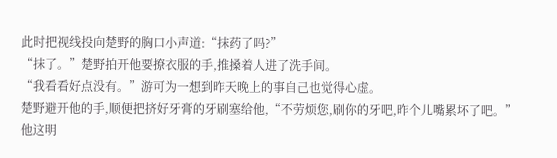此时把视线投向楚野的胸口小声道:“抹药了吗?”
“抹了。”楚野拍开他要撩衣服的手,推搡着人进了洗手间。
“我看看好点没有。”游可为一想到昨天晚上的事自己也觉得心虚。
楚野避开他的手,顺便把挤好牙膏的牙刷塞给他,“不劳烦您,刷你的牙吧,昨个儿嘴累坏了吧。”
他这明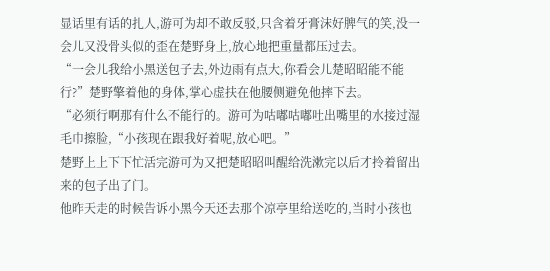显话里有话的扎人,游可为却不敢反驳,只含着牙膏沫好脾气的笑,没一会儿又没骨头似的歪在楚野身上,放心地把重量都压过去。
“一会儿我给小黑送包子去,外边雨有点大,你看会儿楚昭昭能不能行?”楚野擎着他的身体,掌心虚扶在他腰侧避免他摔下去。
“必须行啊那有什么不能行的。游可为咕嘟咕嘟吐出嘴里的水接过湿毛巾擦脸,“小孩现在跟我好着呢,放心吧。”
楚野上上下下忙活完游可为又把楚昭昭叫醒给洗漱完以后才拎着留出来的包子出了门。
他昨天走的时候告诉小黑今天还去那个凉亭里给送吃的,当时小孩也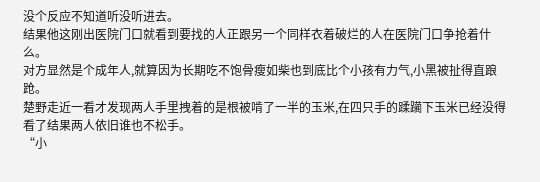没个反应不知道听没听进去。
结果他这刚出医院门口就看到要找的人正跟另一个同样衣着破烂的人在医院门口争抢着什么。
对方显然是个成年人,就算因为长期吃不饱骨瘦如柴也到底比个小孩有力气,小黑被扯得直踉跄。
楚野走近一看才发现两人手里拽着的是根被啃了一半的玉米,在四只手的蹂躏下玉米已经没得看了结果两人依旧谁也不松手。
“小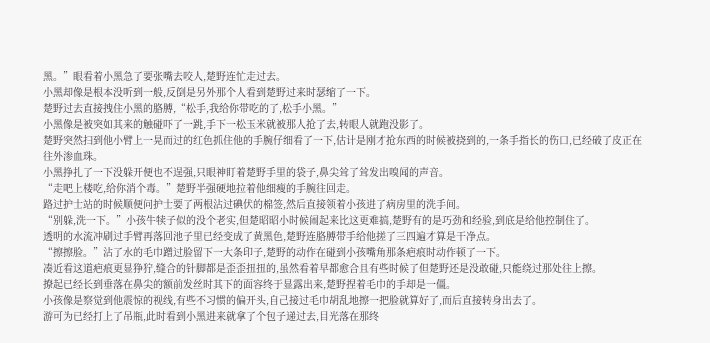黑。”眼看着小黑急了要张嘴去咬人,楚野连忙走过去。
小黑却像是根本没听到一般,反倒是另外那个人看到楚野过来时瑟缩了一下。
楚野过去直接拽住小黑的胳膊,“松手,我给你带吃的了,松手小黑。”
小黑像是被突如其来的触碰吓了一跳,手下一松玉米就被那人抢了去,转眼人就跑没影了。
楚野突然扫到他小臂上一晃而过的红色抓住他的手腕仔细看了一下,估计是刚才抢东西的时候被挠到的,一条手指长的伤口,已经破了皮正在往外渗血珠。
小黑挣扎了一下没躲开便也不逞强,只眼神盯着楚野手里的袋子,鼻尖耸了耸发出嗅闻的声音。
“走吧上楼吃,给你消个毒。”楚野半强硬地拉着他细瘦的手腕往回走。
路过护士站的时候顺便问护士要了两根沾过碘伏的棉签,然后直接领着小孩进了病房里的洗手间。
“别躲,洗一下。”小孩牛犊子似的没个老实,但楚昭昭小时候闹起来比这更难搞,楚野有的是巧劲和经验,到底是给他控制住了。
透明的水流冲刷过手臂再落回池子里已经变成了黄黑色,楚野连胳膊带手给他搓了三四遍才算是干净点。
“擦擦脸。”沾了水的毛巾蹭过脸留下一大条印子,楚野的动作在碰到小孩嘴角那条疤痕时动作顿了一下。
凑近看这道疤痕更显狰狞,缝合的针脚都是歪歪扭扭的,虽然看着早都愈合且有些时候了但楚野还是没敢碰,只能绕过那处往上擦。
撩起已经长到垂落在鼻尖的额前发丝时其下的面容终于显露出来,楚野捏着毛巾的手却是一僵。
小孩像是察觉到他震惊的视线,有些不习惯的偏开头,自己接过毛巾胡乱地擦一把脸就算好了,而后直接转身出去了。
游可为已经打上了吊瓶,此时看到小黑进来就拿了个包子递过去,目光落在那终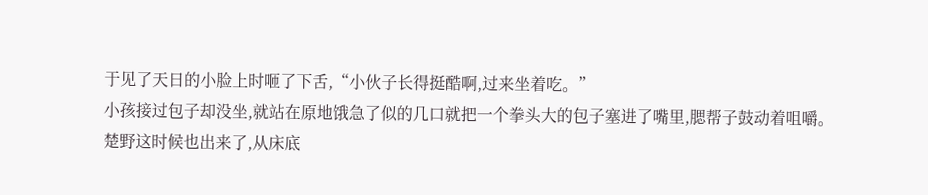于见了天日的小脸上时咂了下舌,“小伙子长得挺酷啊,过来坐着吃。”
小孩接过包子却没坐,就站在原地饿急了似的几口就把一个拳头大的包子塞进了嘴里,腮帮子鼓动着咀嚼。
楚野这时候也出来了,从床底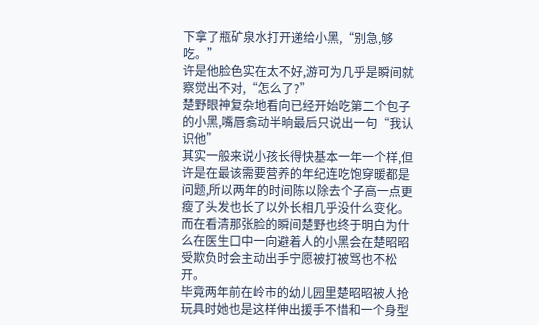下拿了瓶矿泉水打开递给小黑,“别急,够吃。”
许是他脸色实在太不好,游可为几乎是瞬间就察觉出不对,“怎么了?”
楚野眼神复杂地看向已经开始吃第二个包子的小黑,嘴唇翕动半晌最后只说出一句“我认识他”
其实一般来说小孩长得快基本一年一个样,但许是在最该需要营养的年纪连吃饱穿暖都是问题,所以两年的时间陈以除去个子高一点更瘦了头发也长了以外长相几乎没什么变化。
而在看清那张脸的瞬间楚野也终于明白为什么在医生口中一向避着人的小黑会在楚昭昭受欺负时会主动出手宁愿被打被骂也不松开。
毕竟两年前在岭市的幼儿园里楚昭昭被人抢玩具时她也是这样伸出援手不惜和一个身型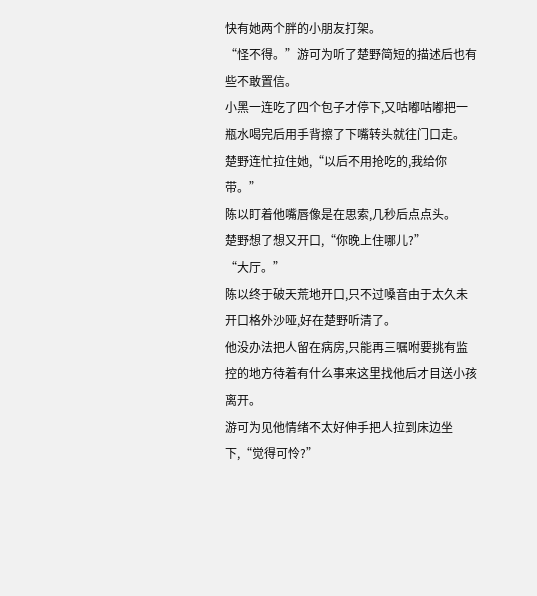快有她两个胖的小朋友打架。
“怪不得。”游可为听了楚野简短的描述后也有些不敢置信。
小黑一连吃了四个包子才停下,又咕嘟咕嘟把一瓶水喝完后用手背擦了下嘴转头就往门口走。
楚野连忙拉住她,“以后不用抢吃的,我给你带。”
陈以盯着他嘴唇像是在思索,几秒后点点头。
楚野想了想又开口,“你晚上住哪儿?”
“大厅。”
陈以终于破天荒地开口,只不过嗓音由于太久未开口格外沙哑,好在楚野听清了。
他没办法把人留在病房,只能再三嘱咐要挑有监控的地方待着有什么事来这里找他后才目送小孩离开。
游可为见他情绪不太好伸手把人拉到床边坐下,“觉得可怜?”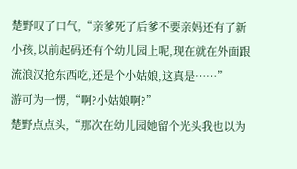楚野叹了口气,“亲爹死了后爹不要亲妈还有了新小孩,以前起码还有个幼儿园上呢,现在就在外面跟流浪汉抢东西吃,还是个小姑娘,这真是……”
游可为一愣,“啊?小姑娘啊?”
楚野点点头,“那次在幼儿园她留个光头我也以为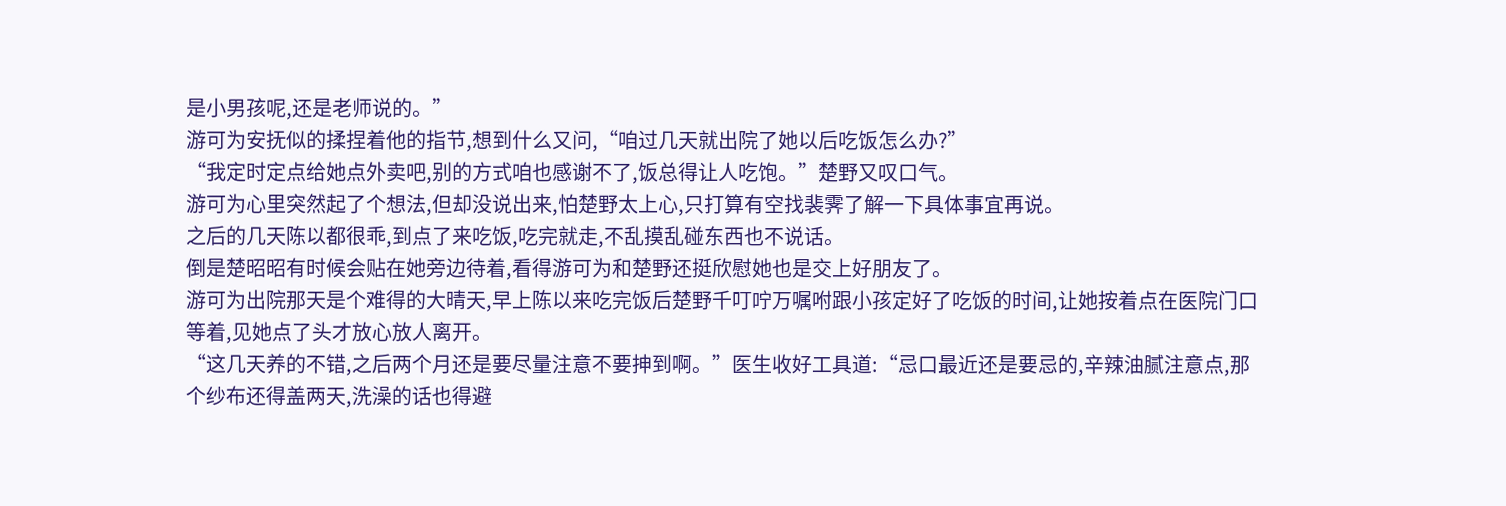是小男孩呢,还是老师说的。”
游可为安抚似的揉捏着他的指节,想到什么又问,“咱过几天就出院了她以后吃饭怎么办?”
“我定时定点给她点外卖吧,别的方式咱也感谢不了,饭总得让人吃饱。”楚野又叹口气。
游可为心里突然起了个想法,但却没说出来,怕楚野太上心,只打算有空找裴霁了解一下具体事宜再说。
之后的几天陈以都很乖,到点了来吃饭,吃完就走,不乱摸乱碰东西也不说话。
倒是楚昭昭有时候会贴在她旁边待着,看得游可为和楚野还挺欣慰她也是交上好朋友了。
游可为出院那天是个难得的大晴天,早上陈以来吃完饭后楚野千叮咛万嘱咐跟小孩定好了吃饭的时间,让她按着点在医院门口等着,见她点了头才放心放人离开。
“这几天养的不错,之后两个月还是要尽量注意不要抻到啊。”医生收好工具道:“忌口最近还是要忌的,辛辣油腻注意点,那个纱布还得盖两天,洗澡的话也得避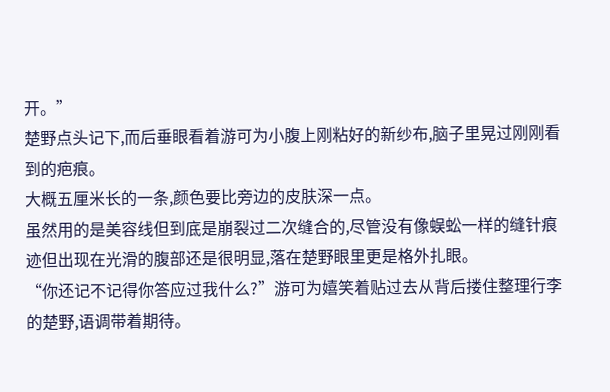开。”
楚野点头记下,而后垂眼看着游可为小腹上刚粘好的新纱布,脑子里晃过刚刚看到的疤痕。
大概五厘米长的一条,颜色要比旁边的皮肤深一点。
虽然用的是美容线但到底是崩裂过二次缝合的,尽管没有像蜈蚣一样的缝针痕迹但出现在光滑的腹部还是很明显,落在楚野眼里更是格外扎眼。
“你还记不记得你答应过我什么?”游可为嬉笑着贴过去从背后搂住整理行李的楚野,语调带着期待。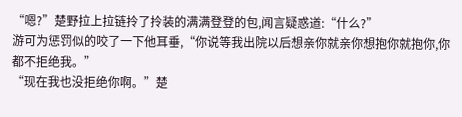“嗯?”楚野拉上拉链拎了拎装的满满登登的包,闻言疑惑道:“什么?”
游可为惩罚似的咬了一下他耳垂,“你说等我出院以后想亲你就亲你想抱你就抱你,你都不拒绝我。”
“现在我也没拒绝你啊。”楚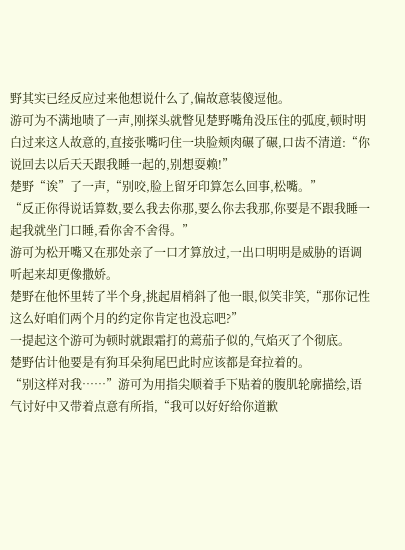野其实已经反应过来他想说什么了,偏故意装傻逗他。
游可为不满地啧了一声,刚探头就瞥见楚野嘴角没压住的弧度,顿时明白过来这人故意的,直接张嘴叼住一块脸颊肉碾了碾,口齿不清道:“你说回去以后天天跟我睡一起的,别想耍赖!”
楚野“诶”了一声,“别咬,脸上留牙印算怎么回事,松嘴。”
“反正你得说话算数,要么我去你那,要么你去我那,你要是不跟我睡一起我就坐门口睡,看你舍不舍得。”
游可为松开嘴又在那处亲了一口才算放过,一出口明明是威胁的语调听起来却更像撒娇。
楚野在他怀里转了半个身,挑起眉梢斜了他一眼,似笑非笑,“那你记性这么好咱们两个月的约定你肯定也没忘吧?”
一提起这个游可为顿时就跟霜打的蔫茄子似的,气焰灭了个彻底。
楚野估计他要是有狗耳朵狗尾巴此时应该都是耷拉着的。
“别这样对我……”游可为用指尖顺着手下贴着的腹肌轮廓描绘,语气讨好中又带着点意有所指,“我可以好好给你道歉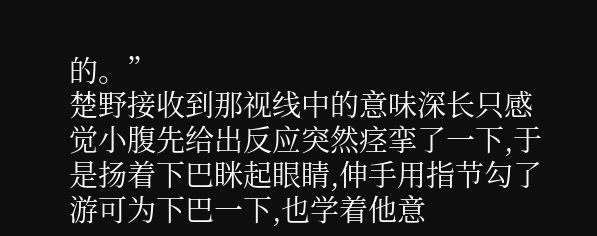的。”
楚野接收到那视线中的意味深长只感觉小腹先给出反应突然痉挛了一下,于是扬着下巴眯起眼睛,伸手用指节勾了游可为下巴一下,也学着他意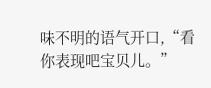味不明的语气开口,“看你表现吧宝贝儿。”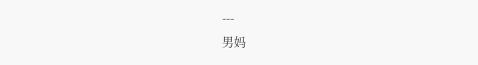---
男妈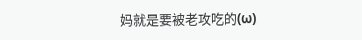妈就是要被老攻吃的(ω)